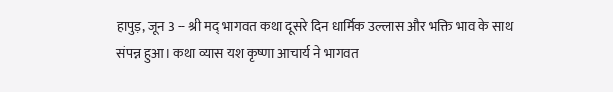हापुड़, जून 3 -- श्री मद् भागवत कथा दूसरे दिन धार्मिक उल्लास और भक्ति भाव के साथ संपन्न हुआ। कथा व्यास यश कृष्णा आचार्य ने भागवत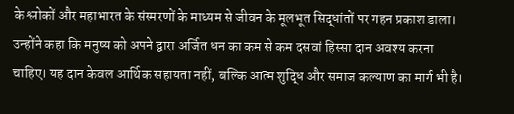के श्लोकों और महाभारत के संस्मरणों के माध्यम से जीवन के मूलभूत सिद्धांतों पर गहन प्रकाश डाला। उन्होंने कहा कि मनुष्य को अपने द्वारा अर्जित धन का कम से कम दसवां हिस्सा दान अवश्य करना चाहिए। यह दान केवल आर्थिक सहायता नहीं, बल्कि आत्म शुद्धि और समाज कल्याण का मार्ग भी है।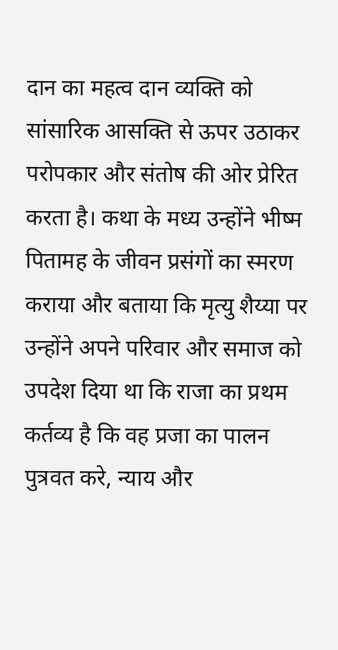दान का महत्व दान व्यक्ति को सांसारिक आसक्ति से ऊपर उठाकर परोपकार और संतोष की ओर प्रेरित करता है। कथा के मध्य उन्होंने भीष्म पितामह के जीवन प्रसंगों का स्मरण कराया और बताया कि मृत्यु शैय्या पर उन्होंने अपने परिवार और समाज को उपदेश दिया था कि राजा का प्रथम कर्तव्य है कि वह प्रजा का पालन पुत्रवत करे, न्याय और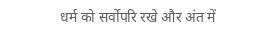धर्म को सर्वोपरि रखे और अंत में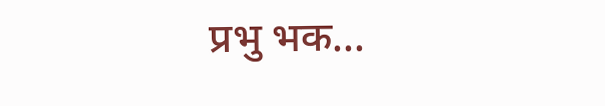प्रभु भक...